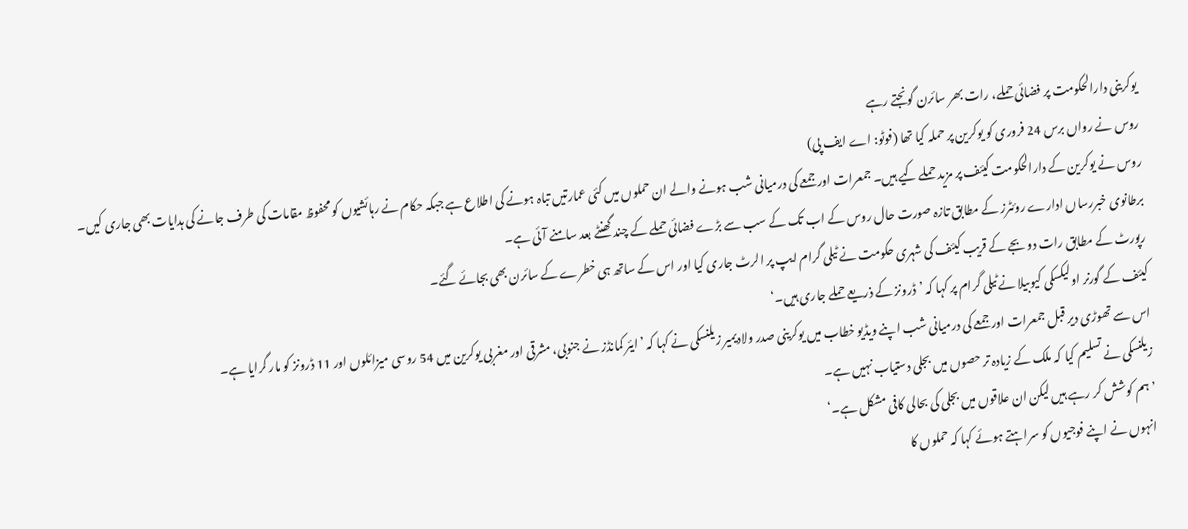یوکرینی دارالحکومت پر فضائی حملے، رات بھر سائرن گونجتے رہے
روس نے رواں برس 24 فروری کو یوکرین پر حملہ کیا تھا (فوٹو: اے ایف پی)
روس نے یوکرین کے دارالحکومت کیئف پر مزید حملے کیے ہیں۔ جمعرات اور جمعے کی درمیانی شب ہونے والے ان حملوں میں کئی عمارتیں تباہ ہونے کی اطلاع ہے جبکہ حکام نے رہائشیوں کو محفوظ مقامات کی طرف جانے کی ہدایات بھی جاری کیں۔
برطانوی خبررساں ادارے روئٹرز کے مطابق تازہ صورت حال روس کے اب تک کے سب سے بڑے فضائی حملے کے چند گھنٹے بعد سامنے آئی ہے۔
رپورٹ کے مطابق رات دو بجے کے قریب کیئف کی شہری حکومت نے ٹیلی گرام ایپ پر الرٹ جاری کیا اور اس کے ساتھ ہی خطرے کے سائرن بھی بجائے گئے۔
کیئف کے گورنر اولیکسکی کیوبیلا نے ٹیلی گرام پر کہا کہ ’ڈرونز کے ذریعے حملے جاری ہیں۔‘
اس سے تھوڑی دیر قبل جمعرات اور جمعے کی درمیانی شب اپنے ویڈیو خطاب میں یوکرینی صدر ولادیمیر زیلنسکی نے کہا کہ ’ایئر کمانڈز نے جنوبی، مشرقی اور مغربی یوکرین میں 54 روسی میزائلوں اور 11 ڈرونز کو مار گرایا ہے۔
زیلنسکی نے تسلیم کیا کہ ملک کے زیادہ تر حصوں میں بجلی دستیاب نہیں ہے۔
’ہم کوشش کر رہے ہیں لیکن ان علاقوں میں بجلی کی بحالی کافی مشکل ہے۔‘
انہوں نے اپنے فوجیوں کو سراہتے ہوئے کہا کہ حملوں کا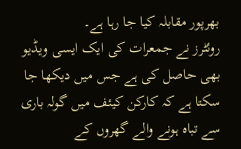بھرپور مقابلہ کیا جا رہا ہے۔
روئٹرز نے جمعرات کی ایک ایسی ویڈیو بھی حاصل کی ہے جس میں دیکھا جا سکتا ہے کہ کارکن کیئف میں گولہ باری سے تباہ ہونے والے گھروں کے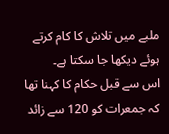ملبے میں تلاش کا کام کرتے ہوئے دیکھا جا سکتا ہے۔
اس سے قبل حکام کا کہنا تھا کہ جمعرات کو 120 سے زائد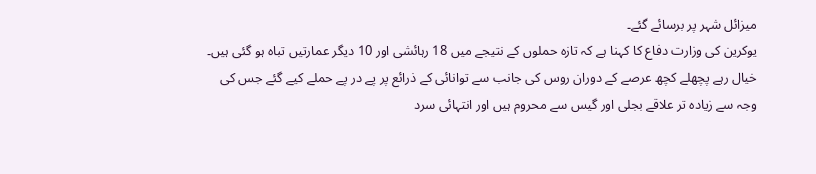میزائل شہر پر برسائے گئے۔
یوکرین کی وزارت دفاع کا کہنا ہے کہ تازہ حملوں کے نتیجے میں 18 رہائشی اور 10 دیگر عمارتیں تباہ ہو گئی ہیں۔
خیال رہے پچھلے کچھ عرصے کے دوران روس کی جانب سے توانائی کے ذرائع پر پے در پے حملے کیے گئے جس کی وجہ سے زیادہ تر علاقے بجلی اور گیس سے محروم ہیں اور انتہائی سرد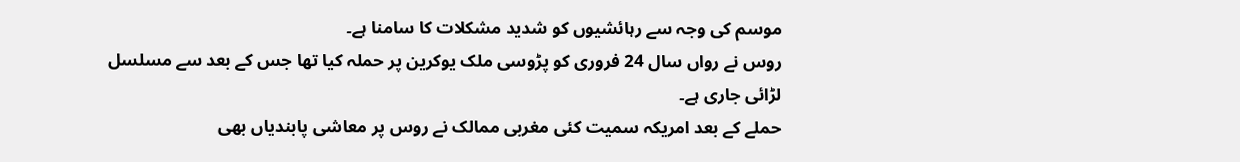موسم کی وجہ سے رہائشیوں کو شدید مشکلات کا سامنا ہے۔
روس نے رواں سال 24 فروری کو پڑوسی ملک یوکرین پر حملہ کیا تھا جس کے بعد سے مسلسل لڑائی جاری ہے۔
حملے کے بعد امریکہ سمیت کئی مغربی ممالک نے روس پر معاشی پابندیاں بھی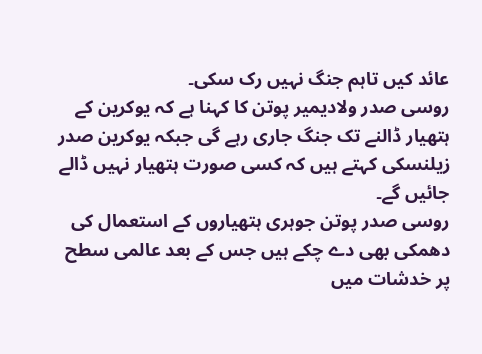عائد کیں تاہم جنگ نہیں رک سکی۔
روسی صدر ولادیمیر پوتن کا کہنا ہے کہ یوکرین کے ہتھیار ڈالنے تک جنگ جاری رہے گی جبکہ یوکرین صدر زیلنسکی کہتے ہیں کہ کسی صورت ہتھیار نہیں ڈالے جائیں گے۔
روسی صدر پوتن جوہری ہتھیاروں کے استعمال کی دھمکی بھی دے چکے ہیں جس کے بعد عالمی سطح پر خدشات میں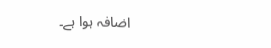اضافہ ہوا ہے۔